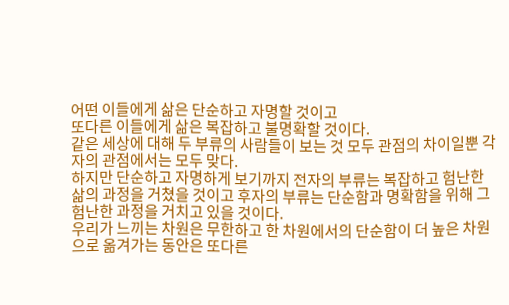어떤 이들에게 삶은 단순하고 자명할 것이고
또다른 이들에게 삶은 복잡하고 불명확할 것이다.
같은 세상에 대해 두 부류의 사람들이 보는 것 모두 관점의 차이일뿐 각자의 관점에서는 모두 맞다.
하지만 단순하고 자명하게 보기까지 전자의 부류는 복잡하고 험난한 삶의 과정을 거쳤을 것이고 후자의 부류는 단순함과 명확함을 위해 그 험난한 과정을 거치고 있을 것이다.
우리가 느끼는 차원은 무한하고 한 차원에서의 단순함이 더 높은 차원으로 옮겨가는 동안은 또다른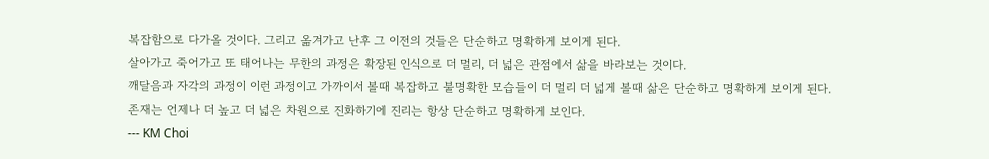복잡함으로 다가올 것이다. 그리고 옮겨가고 난후 그 이전의 것들은 단순하고 명확하게 보이게 된다.
살아가고 죽어가고 또 태어나는 무한의 과정은 확장된 인식으로 더 멀리, 더 넓은 관점에서 삶을 바라보는 것이다.
깨달음과 자각의 과정이 이런 과정이고 가까이서 볼때 복잡하고 불명확한 모습들이 더 멀리 더 넓게 볼때 삶은 단순하고 명확하게 보이게 된다.
존재는 언제나 더 높고 더 넓은 차원으로 진화하기에 진리는 항상 단순하고 명확하게 보인다.
--- KM Choi